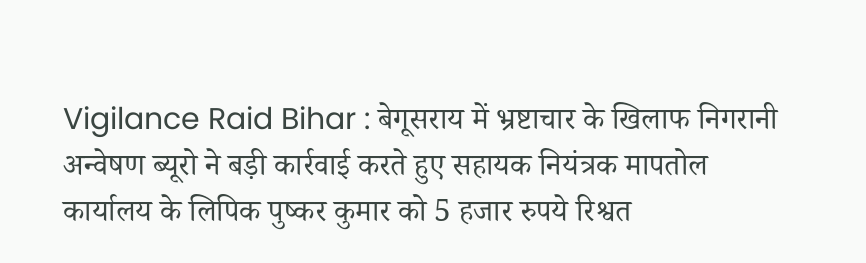Vigilance Raid Bihar : बेगूसराय में भ्रष्टाचार के खिलाफ निगरानी अन्वेषण ब्यूरो ने बड़ी कार्रवाई करते हुए सहायक नियंत्रक मापतोल कार्यालय के लिपिक पुष्कर कुमार को 5 हजार रुपये रिश्वत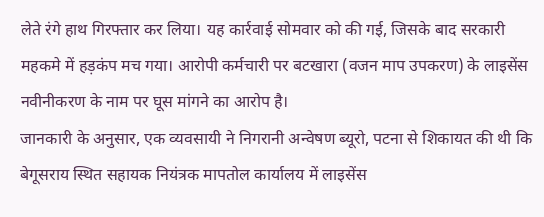लेते रंगे हाथ गिरफ्तार कर लिया। यह कार्रवाई सोमवार को की गई, जिसके बाद सरकारी महकमे में हड़कंप मच गया। आरोपी कर्मचारी पर बटखारा (वजन माप उपकरण) के लाइसेंस नवीनीकरण के नाम पर घूस मांगने का आरोप है।
जानकारी के अनुसार, एक व्यवसायी ने निगरानी अन्वेषण ब्यूरो, पटना से शिकायत की थी कि बेगूसराय स्थित सहायक नियंत्रक मापतोल कार्यालय में लाइसेंस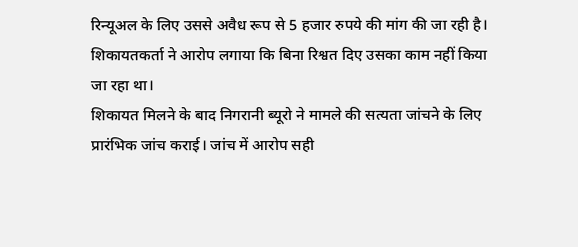रिन्यूअल के लिए उससे अवैध रूप से 5 हजार रुपये की मांग की जा रही है। शिकायतकर्ता ने आरोप लगाया कि बिना रिश्वत दिए उसका काम नहीं किया जा रहा था।
शिकायत मिलने के बाद निगरानी ब्यूरो ने मामले की सत्यता जांचने के लिए प्रारंभिक जांच कराई। जांच में आरोप सही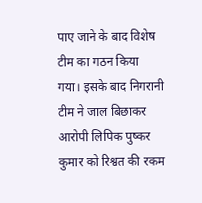पाए जाने के बाद विशेष टीम का गठन किया गया। इसके बाद निगरानी टीम ने जाल बिछाकर आरोपी लिपिक पुष्कर कुमार को रिश्वत की रकम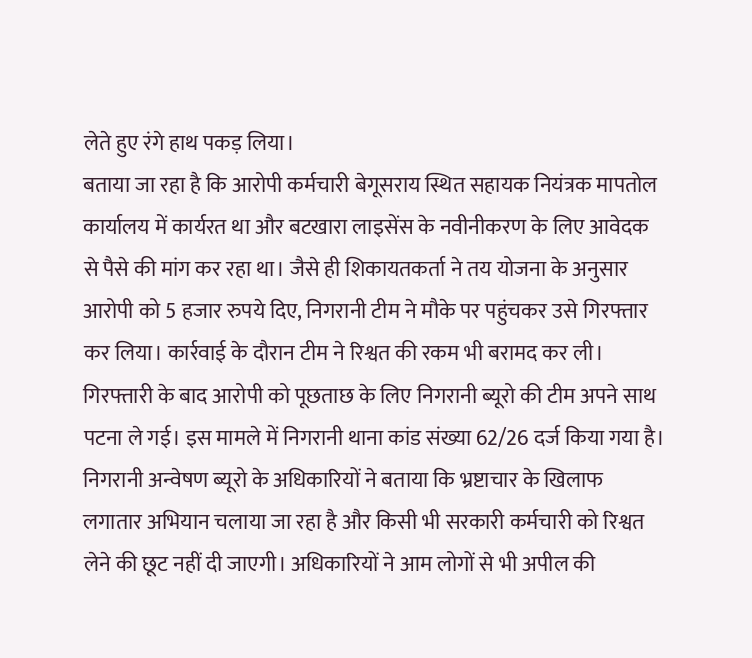लेते हुए रंगे हाथ पकड़ लिया।
बताया जा रहा है कि आरोपी कर्मचारी बेगूसराय स्थित सहायक नियंत्रक मापतोल कार्यालय में कार्यरत था और बटखारा लाइसेंस के नवीनीकरण के लिए आवेदक से पैसे की मांग कर रहा था। जैसे ही शिकायतकर्ता ने तय योजना के अनुसार आरोपी को 5 हजार रुपये दिए, निगरानी टीम ने मौके पर पहुंचकर उसे गिरफ्तार कर लिया। कार्रवाई के दौरान टीम ने रिश्वत की रकम भी बरामद कर ली। गिरफ्तारी के बाद आरोपी को पूछताछ के लिए निगरानी ब्यूरो की टीम अपने साथ पटना ले गई। इस मामले में निगरानी थाना कांड संख्या 62/26 दर्ज किया गया है।
निगरानी अन्वेषण ब्यूरो के अधिकारियों ने बताया कि भ्रष्टाचार के खिलाफ लगातार अभियान चलाया जा रहा है और किसी भी सरकारी कर्मचारी को रिश्वत लेने की छूट नहीं दी जाएगी। अधिकारियों ने आम लोगों से भी अपील की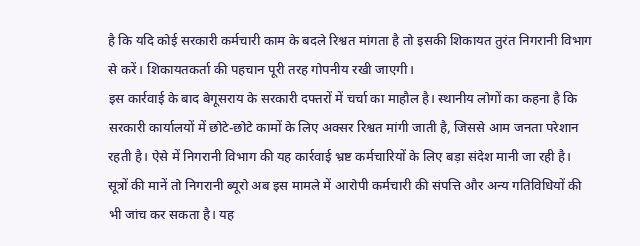है कि यदि कोई सरकारी कर्मचारी काम के बदले रिश्वत मांगता है तो इसकी शिकायत तुरंत निगरानी विभाग से करें। शिकायतकर्ता की पहचान पूरी तरह गोपनीय रखी जाएगी।
इस कार्रवाई के बाद बेगूसराय के सरकारी दफ्तरों में चर्चा का माहौल है। स्थानीय लोगों का कहना है कि सरकारी कार्यालयों में छोटे-छोटे कामों के लिए अक्सर रिश्वत मांगी जाती है, जिससे आम जनता परेशान रहती है। ऐसे में निगरानी विभाग की यह कार्रवाई भ्रष्ट कर्मचारियों के लिए बड़ा संदेश मानी जा रही है।
सूत्रों की मानें तो निगरानी ब्यूरो अब इस मामले में आरोपी कर्मचारी की संपत्ति और अन्य गतिविधियों की भी जांच कर सकता है। यह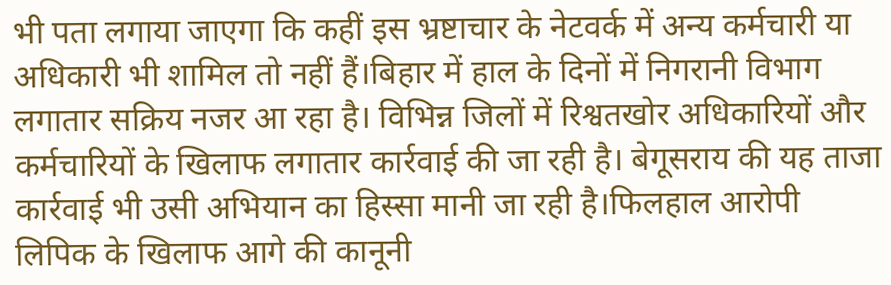भी पता लगाया जाएगा कि कहीं इस भ्रष्टाचार के नेटवर्क में अन्य कर्मचारी या अधिकारी भी शामिल तो नहीं हैं।बिहार में हाल के दिनों में निगरानी विभाग लगातार सक्रिय नजर आ रहा है। विभिन्न जिलों में रिश्वतखोर अधिकारियों और कर्मचारियों के खिलाफ लगातार कार्रवाई की जा रही है। बेगूसराय की यह ताजा कार्रवाई भी उसी अभियान का हिस्सा मानी जा रही है।फिलहाल आरोपी लिपिक के खिलाफ आगे की कानूनी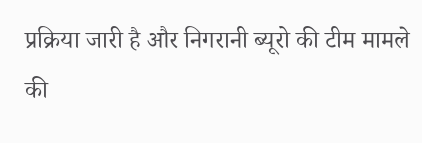प्रक्रिया जारी है और निगरानी ब्यूरो की टीम मामले की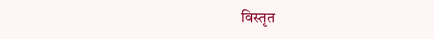विस्तृत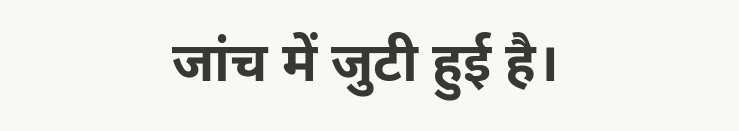जांच में जुटी हुई है।